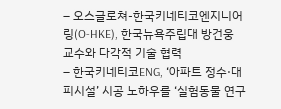– 오스글로쳐-한국키네티코엔지니어링(O-HKE), 한국뉴욕주립대 방건웅 교수와 다각적 기술 협력
– 한국키네티코ENG, ‘아파트 정수·대피시설’ 시공 노하우를 ‘실험동물 연구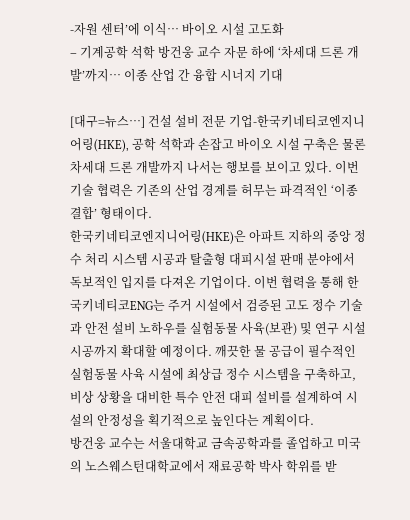-자원 센터’에 이식… 바이오 시설 고도화
– 기계공학 석학 방건웅 교수 자문 하에 ‘차세대 드론 개발’까지… 이종 산업 간 융합 시너지 기대

[대구=뉴스…] 건설 설비 전문 기업-한국키네티코엔지니어링(HKE), 공학 석학과 손잡고 바이오 시설 구축은 물론 차세대 드론 개발까지 나서는 행보를 보이고 있다. 이번 기술 협력은 기존의 산업 경계를 허무는 파격적인 ‘이종 결합’ 형태이다.
한국키네티코엔지니어링(HKE)은 아파트 지하의 중앙 정수 처리 시스템 시공과 탈출형 대피시설 판매 분야에서 독보적인 입지를 다져온 기업이다. 이번 협력을 통해 한국키네티코ENG는 주거 시설에서 검증된 고도 정수 기술과 안전 설비 노하우를 실험동물 사육(보관) 및 연구 시설 시공까지 확대할 예정이다. 깨끗한 물 공급이 필수적인 실험동물 사육 시설에 최상급 정수 시스템을 구축하고, 비상 상황을 대비한 특수 안전 대피 설비를 설계하여 시설의 안정성을 획기적으로 높인다는 계획이다.
방건웅 교수는 서울대학교 금속공학과를 졸업하고 미국의 노스웨스턴대학교에서 재료공학 박사 학위를 받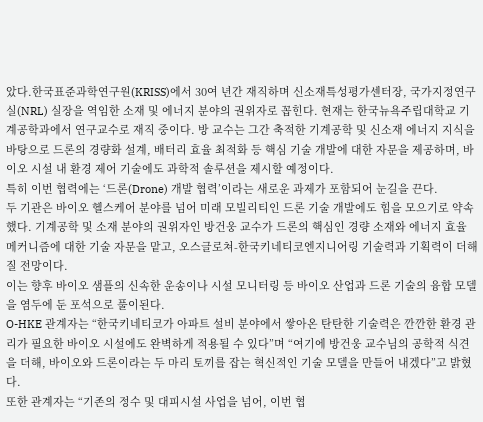았다.한국표준과학연구원(KRISS)에서 30여 년간 재직하며 신소재특성평가센터장, 국가지정연구실(NRL) 실장을 역임한 소재 및 에너지 분야의 권위자로 꼽힌다. 현재는 한국뉴욕주립대학교 기계공학과에서 연구교수로 재직 중이다. 방 교수는 그간 축적한 기계공학 및 신소재 에너지 지식을 바탕으로 드론의 경량화 설계, 배터리 효율 최적화 등 핵심 기술 개발에 대한 자문을 제공하며, 바이오 시설 내 환경 제어 기술에도 과학적 솔루션을 제시할 예정이다.
특히 이번 협력에는 ‘드론(Drone) 개발 협력’이라는 새로운 과제가 포함되어 눈길을 끈다.
두 기관은 바이오 헬스케어 분야를 넘어 미래 모빌리티인 드론 기술 개발에도 힘을 모으기로 약속했다. 기계공학 및 소재 분야의 권위자인 방건웅 교수가 드론의 핵심인 경량 소재와 에너지 효율 메커니즘에 대한 기술 자문을 맡고, 오스글로쳐-한국키네티코엔지니어링 기술력과 기획력이 더해질 전망이다.
이는 향후 바이오 샘플의 신속한 운송이나 시설 모니터링 등 바이오 산업과 드론 기술의 융합 모델을 염두에 둔 포석으로 풀이된다.
O-HKE 관계자는 “한국키네티코가 아파트 설비 분야에서 쌓아온 탄탄한 기술력은 깐깐한 환경 관리가 필요한 바이오 시설에도 완벽하게 적용될 수 있다”며 “여기에 방건웅 교수님의 공학적 식견을 더해, 바이오와 드론이라는 두 마리 토끼를 잡는 혁신적인 기술 모델을 만들어 내겠다”고 밝혔다.
또한 관계자는 “기존의 정수 및 대피시설 사업을 넘어, 이번 협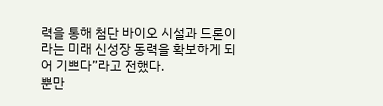력을 통해 첨단 바이오 시설과 드론이라는 미래 신성장 동력을 확보하게 되어 기쁘다”라고 전했다.
뿐만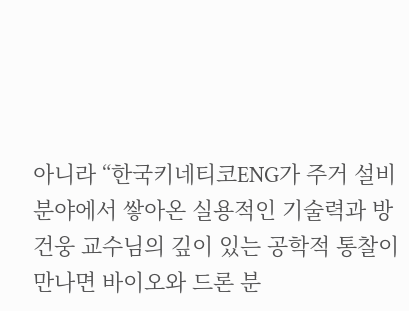아니라 “한국키네티코ENG가 주거 설비 분야에서 쌓아온 실용적인 기술력과 방건웅 교수님의 깊이 있는 공학적 통찰이 만나면 바이오와 드론 분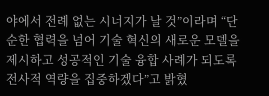야에서 전례 없는 시너지가 날 것”이라며 “단순한 협력을 넘어 기술 혁신의 새로운 모델을 제시하고 성공적인 기술 융합 사례가 되도록 전사적 역량을 집중하겠다”고 밝혔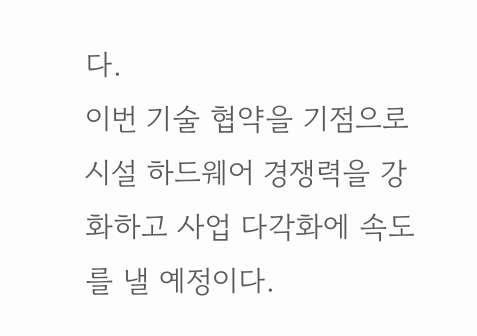다.
이번 기술 협약을 기점으로 시설 하드웨어 경쟁력을 강화하고 사업 다각화에 속도를 낼 예정이다.